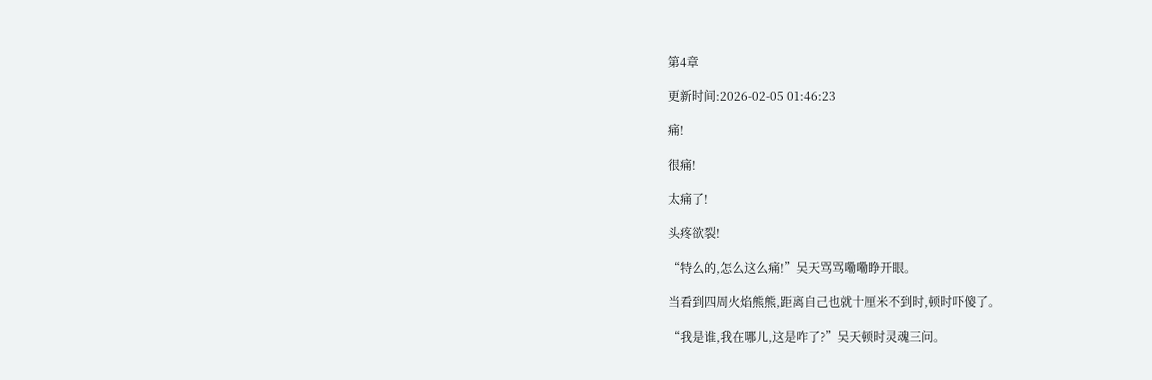第4章

更新时间:2026-02-05 01:46:23

痛!

很痛!

太痛了!

头疼欲裂!

“特么的,怎么这么痛!”吴天骂骂嘞嘞睁开眼。

当看到四周火焰熊熊,距离自己也就十厘米不到时,顿时吓傻了。

“我是谁,我在哪儿,这是咋了?”吴天顿时灵魂三问。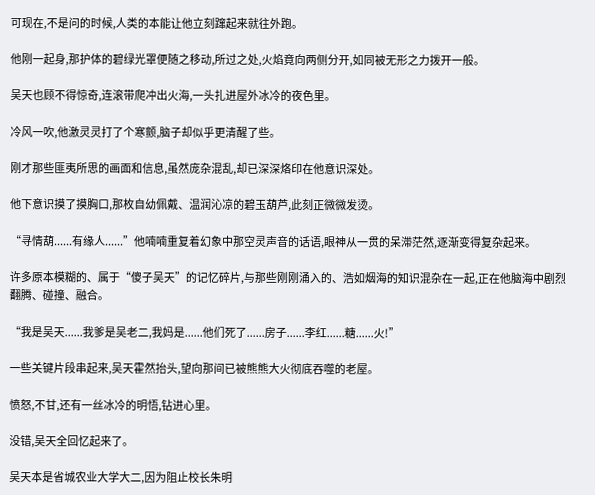可现在,不是问的时候,人类的本能让他立刻蹿起来就往外跑。

他刚一起身,那护体的碧绿光罩便随之移动,所过之处,火焰竟向两侧分开,如同被无形之力拨开一般。

吴天也顾不得惊奇,连滚带爬冲出火海,一头扎进屋外冰冷的夜色里。

冷风一吹,他激灵灵打了个寒颤,脑子却似乎更清醒了些。

刚才那些匪夷所思的画面和信息,虽然庞杂混乱,却已深深烙印在他意识深处。

他下意识摸了摸胸口,那枚自幼佩戴、温润沁凉的碧玉葫芦,此刻正微微发烫。

“寻情葫......有缘人......”他喃喃重复着幻象中那空灵声音的话语,眼神从一贯的呆滞茫然,逐渐变得复杂起来。

许多原本模糊的、属于“傻子吴天”的记忆碎片,与那些刚刚涌入的、浩如烟海的知识混杂在一起,正在他脑海中剧烈翻腾、碰撞、融合。

“我是吴天......我爹是吴老二,我妈是......他们死了......房子......李红......糖......火!”

一些关键片段串起来,吴天霍然抬头,望向那间已被熊熊大火彻底吞噬的老屋。

愤怒,不甘,还有一丝冰冷的明悟,钻进心里。

没错,吴天全回忆起来了。

吴天本是省城农业大学大二,因为阻止校长朱明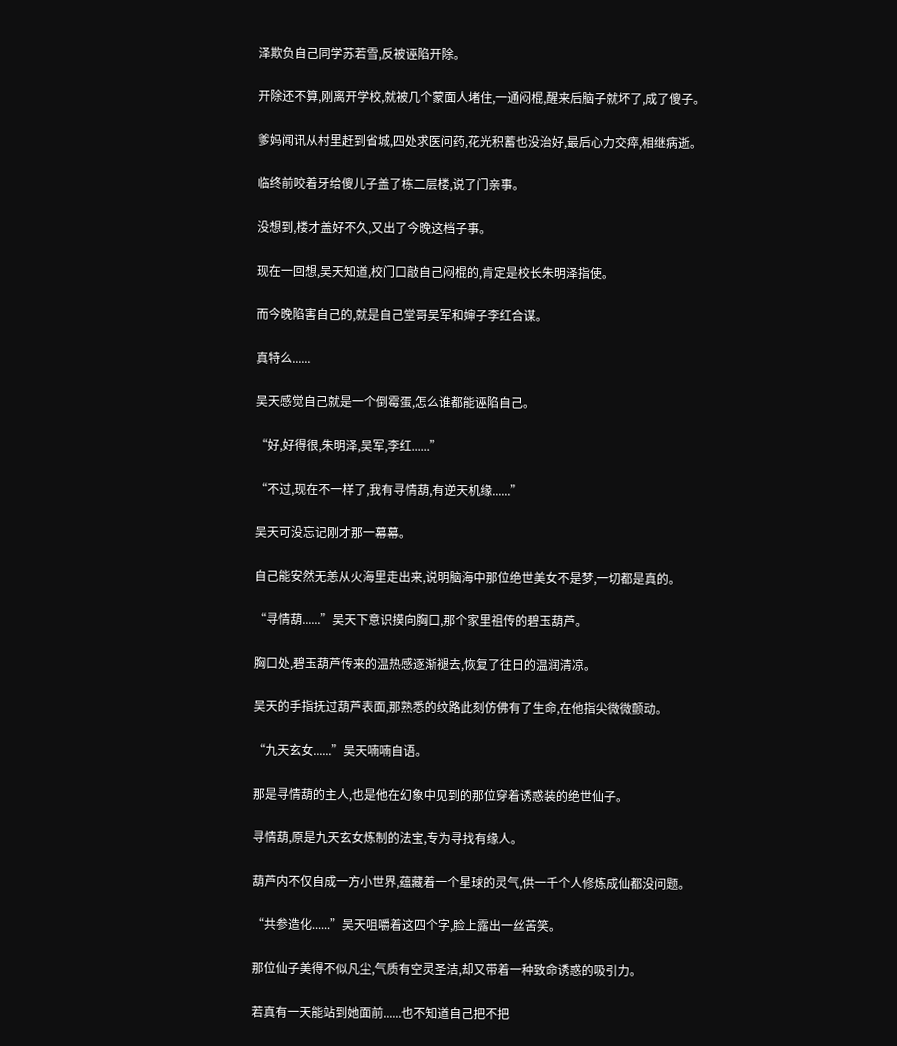泽欺负自己同学苏若雪,反被诬陷开除。

开除还不算,刚离开学校,就被几个蒙面人堵住,一通闷棍,醒来后脑子就坏了,成了傻子。

爹妈闻讯从村里赶到省城,四处求医问药,花光积蓄也没治好,最后心力交瘁,相继病逝。

临终前咬着牙给傻儿子盖了栋二层楼,说了门亲事。

没想到,楼才盖好不久,又出了今晚这档子事。

现在一回想,吴天知道,校门口敲自己闷棍的,肯定是校长朱明泽指使。

而今晚陷害自己的,就是自己堂哥吴军和婶子李红合谋。

真特么......

吴天感觉自己就是一个倒霉蛋,怎么谁都能诬陷自己。

“好,好得很,朱明泽,吴军,李红......”

“不过,现在不一样了,我有寻情葫,有逆天机缘......”

吴天可没忘记刚才那一幕幕。

自己能安然无恙从火海里走出来,说明脑海中那位绝世美女不是梦,一切都是真的。

“寻情葫......”吴天下意识摸向胸口,那个家里祖传的碧玉葫芦。

胸口处,碧玉葫芦传来的温热感逐渐褪去,恢复了往日的温润清凉。

吴天的手指抚过葫芦表面,那熟悉的纹路此刻仿佛有了生命,在他指尖微微颤动。

“九天玄女......”吴天喃喃自语。

那是寻情葫的主人,也是他在幻象中见到的那位穿着诱惑装的绝世仙子。

寻情葫,原是九天玄女炼制的法宝,专为寻找有缘人。

葫芦内不仅自成一方小世界,蕴藏着一个星球的灵气,供一千个人修炼成仙都没问题。

“共参造化......”吴天咀嚼着这四个字,脸上露出一丝苦笑。

那位仙子美得不似凡尘,气质有空灵圣洁,却又带着一种致命诱惑的吸引力。

若真有一天能站到她面前......也不知道自己把不把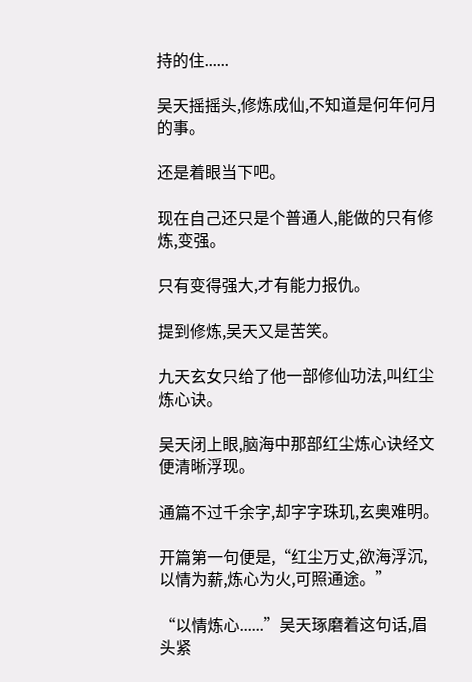持的住......

吴天摇摇头,修炼成仙,不知道是何年何月的事。

还是着眼当下吧。

现在自己还只是个普通人,能做的只有修炼,变强。

只有变得强大,才有能力报仇。

提到修炼,吴天又是苦笑。

九天玄女只给了他一部修仙功法,叫红尘炼心诀。

吴天闭上眼,脑海中那部红尘炼心诀经文便清晰浮现。

通篇不过千余字,却字字珠玑,玄奥难明。

开篇第一句便是,“红尘万丈,欲海浮沉,以情为薪,炼心为火,可照通途。”

“以情炼心......”吴天琢磨着这句话,眉头紧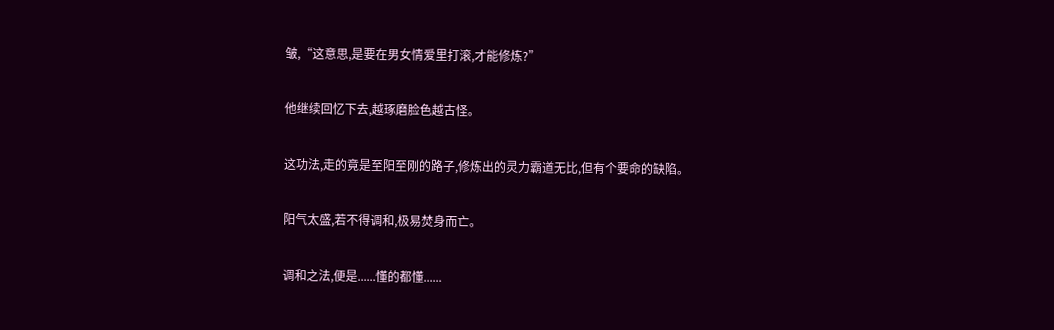皱,“这意思,是要在男女情爱里打滚,才能修炼?”

他继续回忆下去,越琢磨脸色越古怪。

这功法,走的竟是至阳至刚的路子,修炼出的灵力霸道无比,但有个要命的缺陷。

阳气太盛,若不得调和,极易焚身而亡。

调和之法,便是......懂的都懂......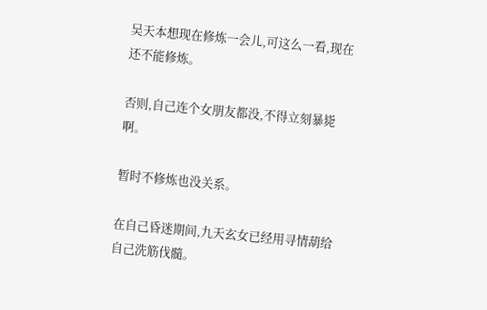吴天本想现在修炼一会儿,可这么一看,现在还不能修炼。

否则,自己连个女朋友都没,不得立刻暴毙啊。

暂时不修炼也没关系。

在自己昏迷期间,九天玄女已经用寻情葫给自己洗筋伐髓。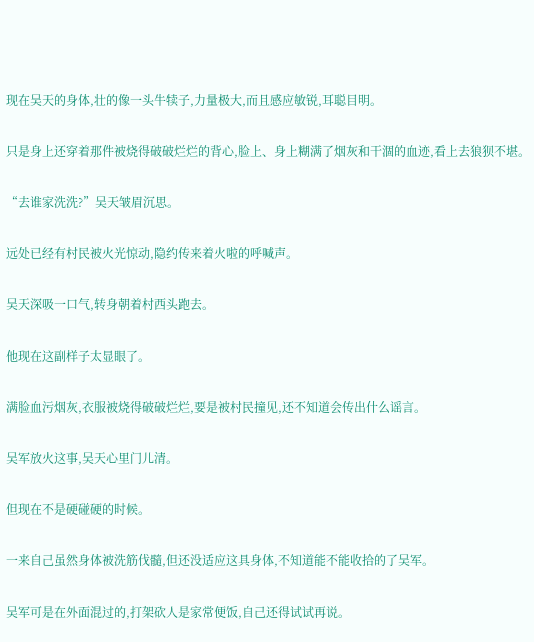现在吴天的身体,壮的像一头牛犊子,力量极大,而且感应敏锐,耳聪目明。

只是身上还穿着那件被烧得破破烂烂的背心,脸上、身上糊满了烟灰和干涸的血迹,看上去狼狈不堪。

“去谁家洗洗?”吴天皱眉沉思。

远处已经有村民被火光惊动,隐约传来着火啦的呼喊声。

吴天深吸一口气,转身朝着村西头跑去。

他现在这副样子太显眼了。

满脸血污烟灰,衣服被烧得破破烂烂,要是被村民撞见,还不知道会传出什么谣言。

吴军放火这事,吴天心里门儿清。

但现在不是硬碰硬的时候。

一来自己虽然身体被洗筋伐髓,但还没适应这具身体,不知道能不能收拾的了吴军。

吴军可是在外面混过的,打架砍人是家常便饭,自己还得试试再说。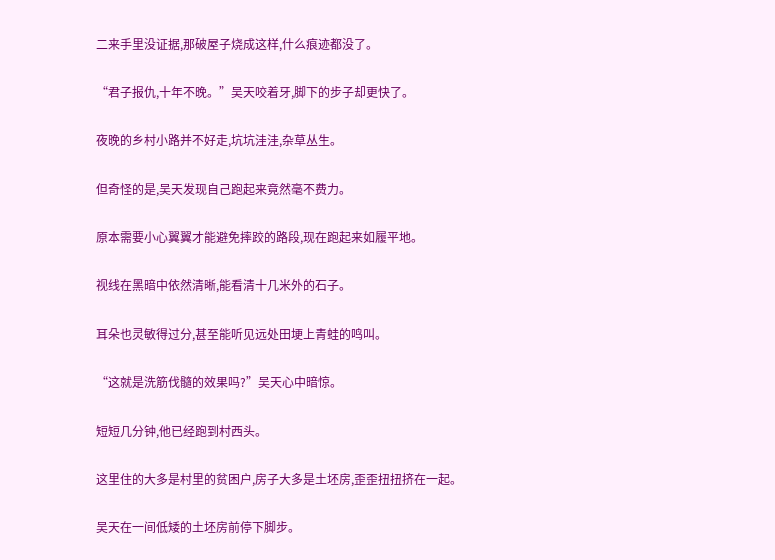二来手里没证据,那破屋子烧成这样,什么痕迹都没了。

“君子报仇,十年不晚。”吴天咬着牙,脚下的步子却更快了。

夜晚的乡村小路并不好走,坑坑洼洼,杂草丛生。

但奇怪的是,吴天发现自己跑起来竟然毫不费力。

原本需要小心翼翼才能避免摔跤的路段,现在跑起来如履平地。

视线在黑暗中依然清晰,能看清十几米外的石子。

耳朵也灵敏得过分,甚至能听见远处田埂上青蛙的鸣叫。

“这就是洗筋伐髓的效果吗?”吴天心中暗惊。

短短几分钟,他已经跑到村西头。

这里住的大多是村里的贫困户,房子大多是土坯房,歪歪扭扭挤在一起。

吴天在一间低矮的土坯房前停下脚步。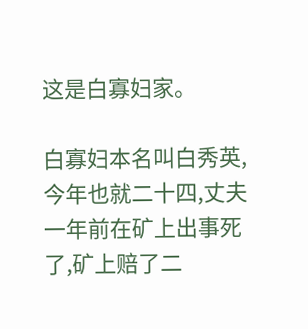这是白寡妇家。

白寡妇本名叫白秀英,今年也就二十四,丈夫一年前在矿上出事死了,矿上赔了二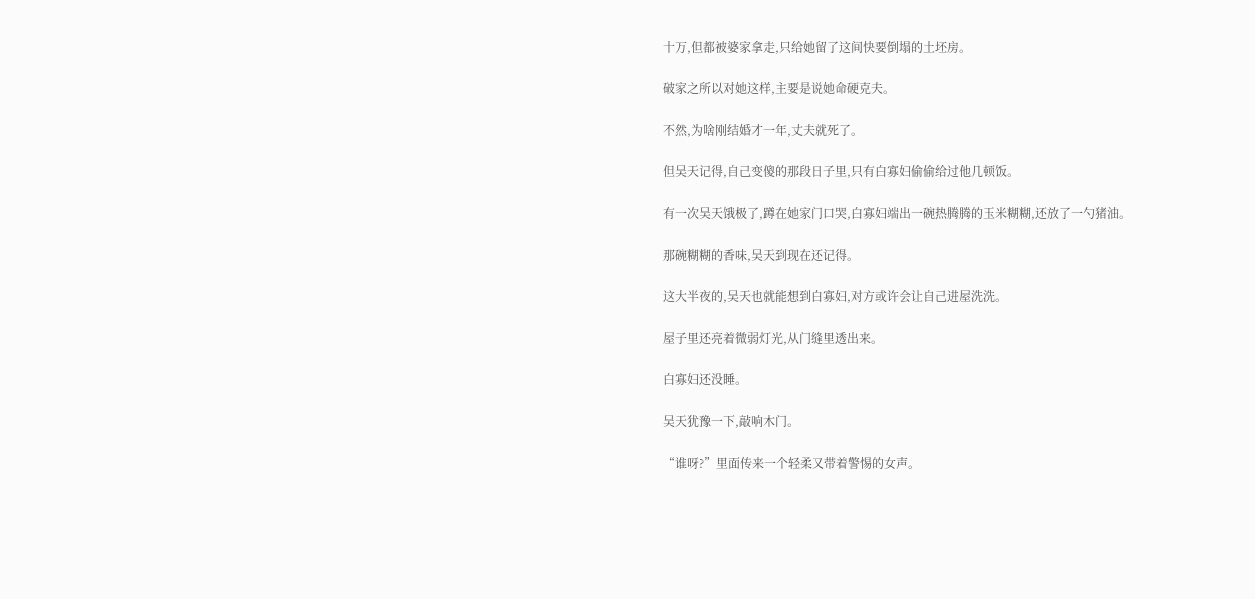十万,但都被婆家拿走,只给她留了这间快要倒塌的土坯房。

破家之所以对她这样,主要是说她命硬克夫。

不然,为啥刚结婚才一年,丈夫就死了。

但吴天记得,自己变傻的那段日子里,只有白寡妇偷偷给过他几顿饭。

有一次吴天饿极了,蹲在她家门口哭,白寡妇端出一碗热腾腾的玉米糊糊,还放了一勺猪油。

那碗糊糊的香味,吴天到现在还记得。

这大半夜的,吴天也就能想到白寡妇,对方或许会让自己进屋洗洗。

屋子里还亮着微弱灯光,从门缝里透出来。

白寡妇还没睡。

吴天犹豫一下,敲响木门。

“谁呀?”里面传来一个轻柔又带着警惕的女声。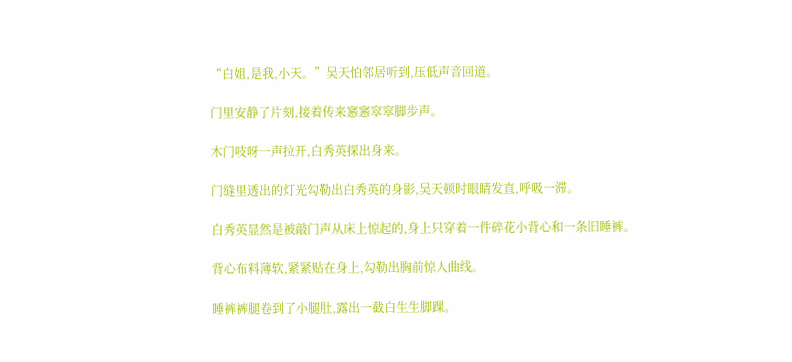“白姐,是我,小天。”吴天怕邻居听到,压低声音回道。

门里安静了片刻,接着传来窸窸窣窣脚步声。

木门吱呀一声拉开,白秀英探出身来。

门缝里透出的灯光勾勒出白秀英的身影,吴天顿时眼睛发直,呼吸一滞。

白秀英显然是被敲门声从床上惊起的,身上只穿着一件碎花小背心和一条旧睡裤。

背心布料薄软,紧紧贴在身上,勾勒出胸前惊人曲线。

睡裤裤腿卷到了小腿肚,露出一截白生生脚踝。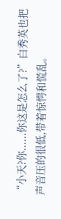“小天?你......你这是怎么了?”白秀英也把声音压的很低,带着惊愕和慌乱。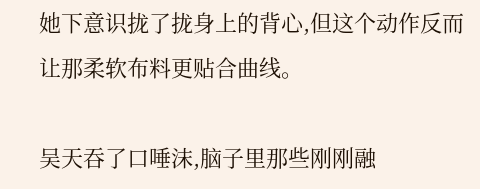她下意识拢了拢身上的背心,但这个动作反而让那柔软布料更贴合曲线。

吴天吞了口唾沫,脑子里那些刚刚融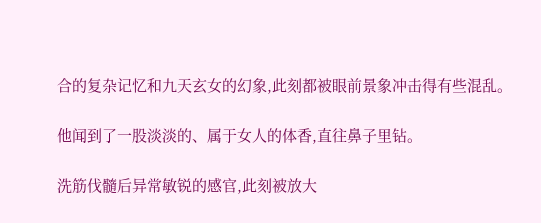合的复杂记忆和九天玄女的幻象,此刻都被眼前景象冲击得有些混乱。

他闻到了一股淡淡的、属于女人的体香,直往鼻子里钻。

洗筋伐髓后异常敏锐的感官,此刻被放大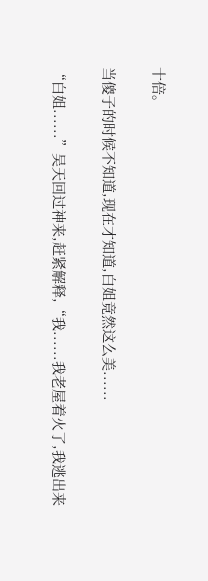十倍。

当傻子的时候不知道,现在才知道,白姐竟然这么美......

“白姐......”吴天回过神来,赶紧解释,“我......我老屋着火了,我逃出来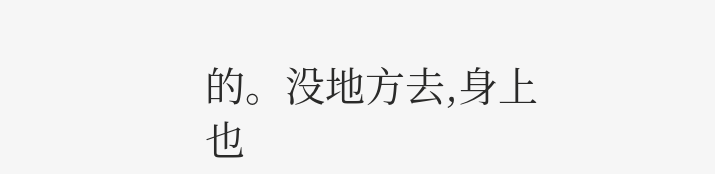的。没地方去,身上也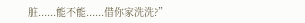脏......能不能......借你家洗洗?”